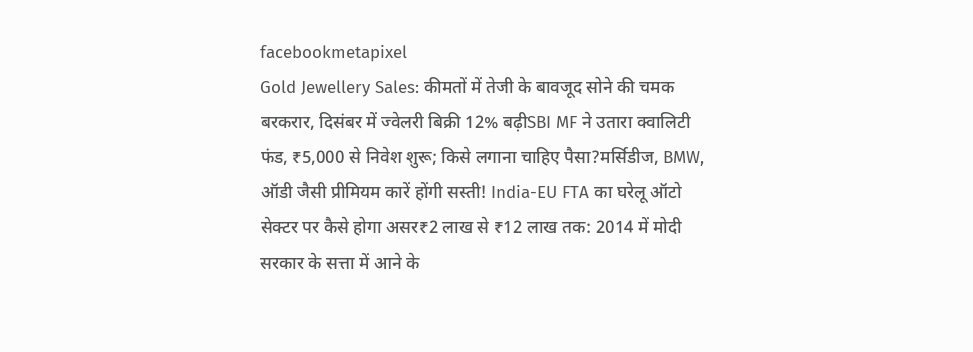facebookmetapixel
Gold Jewellery Sales: कीमतों में तेजी के बावजूद सोने की चमक बरकरार, दिसंबर में ज्वेलरी बिक्री 12% बढ़ीSBI MF ने उतारा क्वालिटी फंड, ₹5,000 से निवेश शुरू; किसे लगाना चाहिए पैसा?मर्सिडीज, BMW, ऑडी जैसी प्रीमियम कारें होंगी सस्ती! India-EU FTA का घरेलू ऑटो सेक्टर पर कैसे होगा असर₹2 लाख से ₹12 लाख तक: 2014 में मोदी सरकार के सत्ता में आने के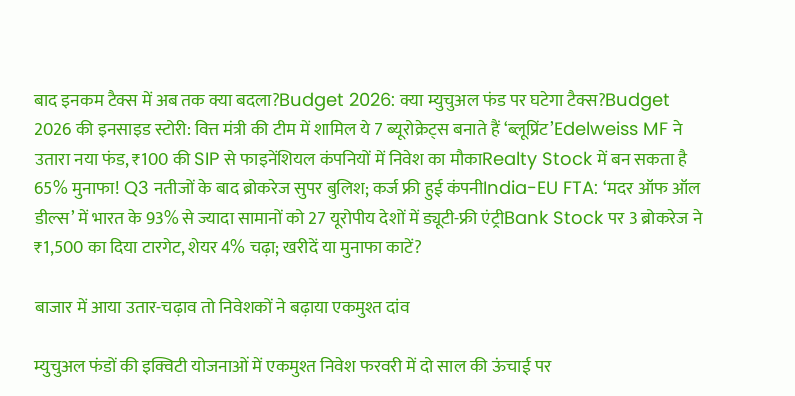बाद इनकम टैक्स में अब तक क्या बदला?Budget 2026: क्या म्युचुअल फंड पर घटेगा टैक्स?Budget 2026 की इनसाइड स्टोरी: वित्त मंत्री की टीम में शामिल ये 7 ब्यूरोक्रेट्स बनाते हैं ‘ब्लूप्रिंट’Edelweiss MF ने उतारा नया फंड, ₹100 की SIP से फाइनेंशियल कंपनियों में निवेश का मौकाRealty Stock में बन सकता है 65% मुनाफा! Q3 नतीजों के बाद ब्रोकरेज सुपर बुलिश; कर्ज फ्री हुई कंपनीIndia-EU FTA: ‘मदर ऑफ ऑल डील्स’ में भारत के 93% से ज्यादा सामानों को 27 यूरोपीय देशों में ड्यूटी-फ्री एंट्रीBank Stock पर 3 ब्रोकरेज ने ₹1,500 का दिया टारगेट, शेयर 4% चढ़ा; खरीदें या मुनाफा काटें?

बाजार में आया उतार-चढ़ाव तो निवेशकों ने बढ़ाया एकमुश्त दांव

म्युचुअल फंडों की इक्विटी योजनाओं में एकमुश्त निवेश फरवरी में दो साल की ऊंचाई पर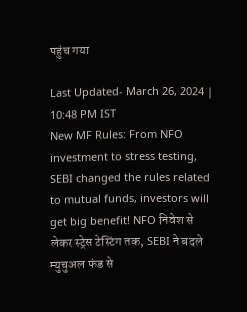पहुंच गया

Last Updated- March 26, 2024 | 10:48 PM IST
New MF Rules: From NFO investment to stress testing, SEBI changed the rules related to mutual funds, investors will get big benefit! NFO निवेश से लेकर स्ट्रेस टेस्टिंग तक, SEBI ने बदले म्युचुअल फंड से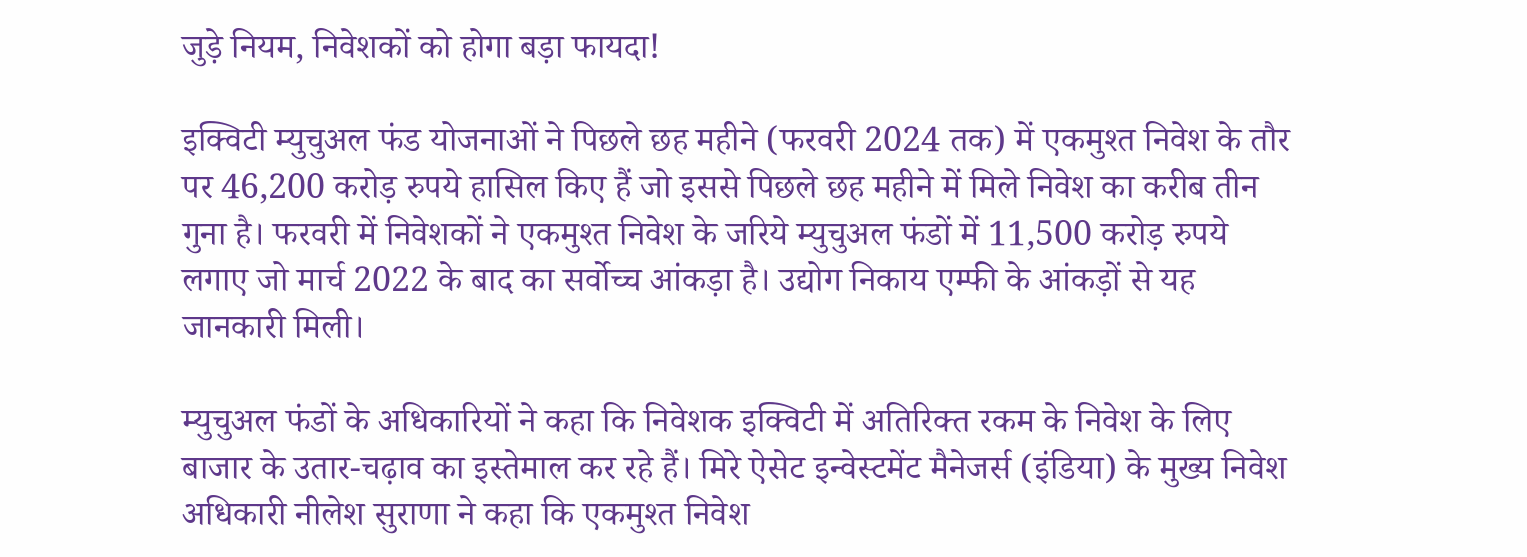जुड़े नियम, निवेशकों को होगा बड़ा फायदा!

इक्विटी म्युचुअल फंड योजनाओं ने पिछले छह महीने (फरवरी 2024 तक) में एकमुश्त निवेश के तौर पर 46,200 करोड़ रुपये हासिल किए हैं जो इससे पिछले छह महीने में मिले निवेश का करीब तीन गुना है। फरवरी में निवेशकों ने एकमुश्त निवेश के जरिये म्युचुअल फंडों में 11,500 करोड़ रुपये लगाए जो मार्च 2022 के बाद का सर्वोच्च आंकड़ा है। उद्योग निकाय एम्फी के आंकड़ों से यह जानकारी मिली।

म्युचुअल फंडों के अधिकारियों ने कहा कि निवेशक इक्विटी में अतिरिक्त रकम के निवेश के लिए बाजार के उतार-चढ़ाव का इस्तेमाल कर रहे हैं। मिरे ऐसेट इन्वेस्टमेंट मैनेजर्स (इंडिया) के मुख्य निवेश अधिकारी नीलेश सुराणा ने कहा कि एकमुश्त निवेश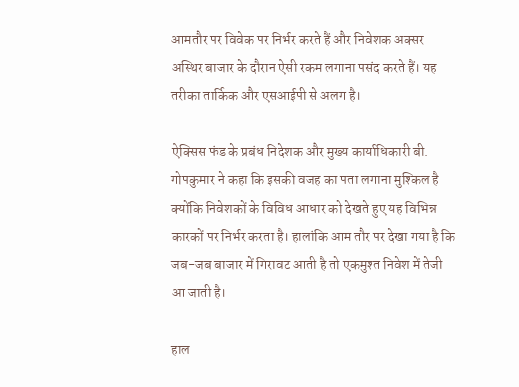आमतौर पर विवेक पर निर्भर करते हैं और निवेशक अक्सर अस्थिर बाजार के दौरान ऐसी रकम लगाना पसंद करते हैं। यह तरीका तार्किक और एसआईपी से अलग है।

ऐक्सिस फंड के प्रबंध निदेशक और मुख्य कार्याधिकारी बी. गोपकुमार ने कहा कि इसकी वजह का पता लगाना मुश्किल है क्योंकि निवेशकों के विविध आधार को देखते हुए यह विभिन्न कारकों पर निर्भर करता है। हालांकि आम तौर पर देखा गया है कि जब-जब बाजार में गिरावट आती है तो एकमुश्त निवेश में तेजी आ जाती है।

हाल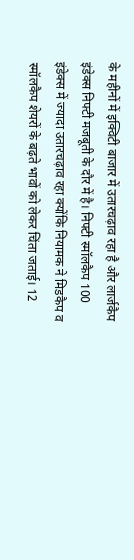के महीनों में इक्विटी बाजार में उतारचढ़ाव रहा है और लार्जकैप इंडेक्स निफ्टी मजबूती के दौर में है। निफ्टी स्मॉलकैप 100 इंडेक्स में ज्यादा उतारचढ़ाव रहा क्योंकि नियामक ने मिडकैप व स्मॉलकैप शेयरों के बढ़ते भावों को लेकर चिंता जताई। 12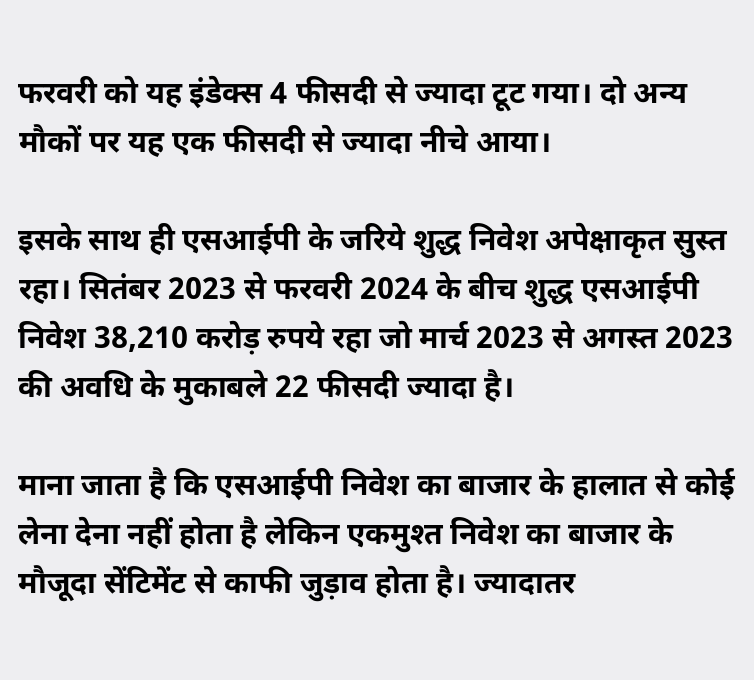फरवरी को यह इंडेक्स 4 फीसदी से ज्यादा टूट गया। दो अन्य मौकों पर यह एक फीसदी से ज्यादा नीचे आया।

इसके साथ ही एसआईपी के जरिये शुद्ध निवेश अपेक्षाकृत सुस्त रहा। सितंबर 2023 से फरवरी 2024 के बीच शुद्ध एसआईपी निवेश 38,210 करोड़ रुपये रहा जो मार्च 2023 से अगस्त 2023 की अवधि के मुकाबले 22 फीसदी ज्यादा है।

माना जाता है कि एसआईपी निवेश का बाजार के हालात से कोई लेना देना नहीं होता है लेकिन एकमुश्त निवेश का बाजार के मौजूदा सेंटिमेंट से काफी जुड़ाव होता है। ज्यादातर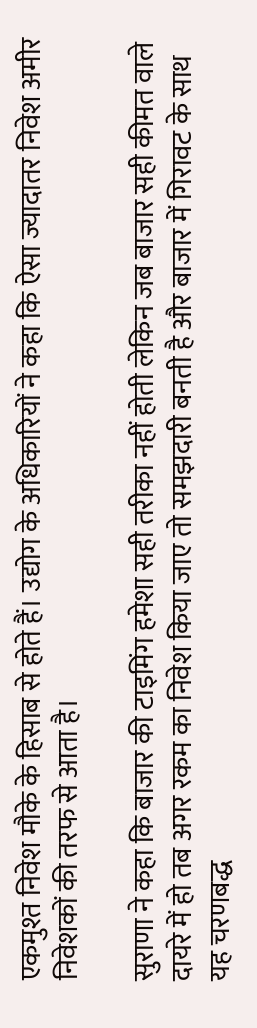एकमुश्त निवेश मौके के हिसाब से होते हैं। उद्योग के अधिकारियों ने कहा कि ऐसा ज्यादातर निवेश अमीर निवेशकों की तरफ से आता है।

सुराणा ने कहा कि बाजार की टाइमिंग हमेशा सही तरीका नहीं होती लेकिन जब बाजार सही कीमत वाले दायरे में हो तब अगर रकम का निवेश किया जाए तो समझदारी बनती है और बाजार में गिरावट के साथ यह चरणबद्ध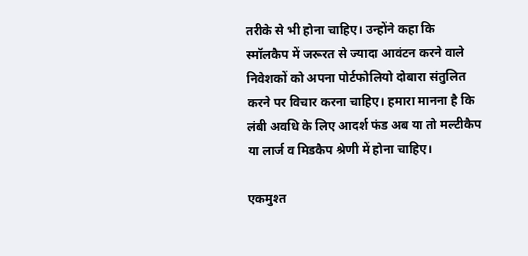तरीके से भी होना चाहिए। उन्होंने कहा कि स्मॉलकैप में जरूरत से ज्यादा आवंटन करने वाले निवेशकों को अपना पोर्टफोलियो दोबारा संतुलित करने पर विचार करना चाहिए। हमारा मानना है कि लंबी अवधि के लिए आदर्श फंड अब या तो मल्टीकैप या लार्ज व मिडकैप श्रेणी में होना चाहिए।

एकमुश्त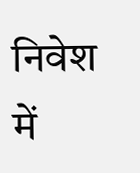निवेश में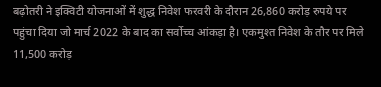बढ़ोतरी ने इक्विटी योजनाओं में शुद्ध निवेश फरवरी के दौरान 26,860 करोड़ रुपये पर पहुंचा दिया जो मार्च 2022 के बाद का सर्वोच्च आंकड़ा है। एकमुश्त निवेश के तौर पर मिले 11,500 करोड़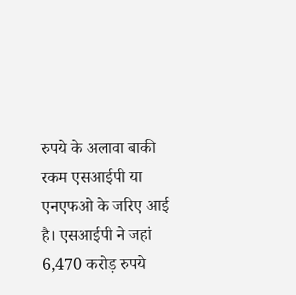रुपये के अलावा बाकी रकम एसआईपी या एनएफओ के जरिए आई है। एसआईपी ने जहां 6,470 करोड़ रुपये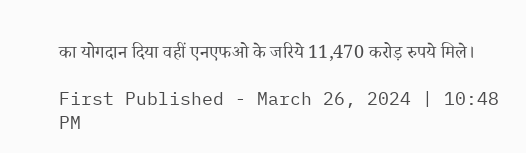का योगदान दिया वहीं एनएफओ के जरिये 11,470 करोड़ रुपये मिले।

First Published - March 26, 2024 | 10:48 PM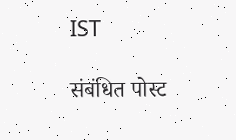IST

संबंधित पोस्ट